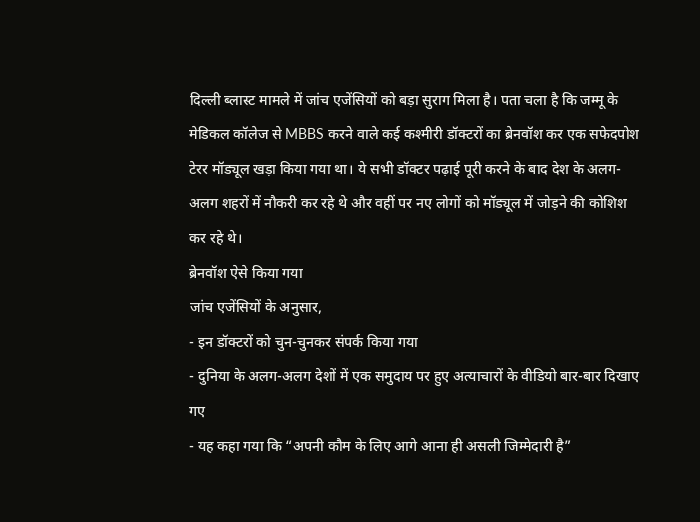दिल्ली ब्लास्ट मामले में जांच एजेंसियों को बड़ा सुराग मिला है। पता चला है कि जम्मू के मेडिकल कॉलेज से MBBS करने वाले कई कश्मीरी डॉक्टरों का ब्रेनवॉश कर एक सफेदपोश टेरर मॉड्यूल खड़ा किया गया था। ये सभी डॉक्टर पढ़ाई पूरी करने के बाद देश के अलग-अलग शहरों में नौकरी कर रहे थे और वहीं पर नए लोगों को मॉड्यूल में जोड़ने की कोशिश कर रहे थे।
ब्रेनवॉश ऐसे किया गया
जांच एजेंसियों के अनुसार,
- इन डॉक्टरों को चुन-चुनकर संपर्क किया गया
- दुनिया के अलग-अलग देशों में एक समुदाय पर हुए अत्याचारों के वीडियो बार-बार दिखाए गए
- यह कहा गया कि “अपनी कौम के लिए आगे आना ही असली जिम्मेदारी है”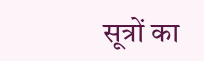सूत्रों का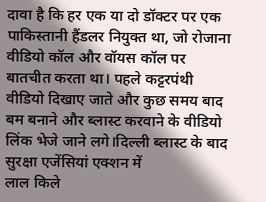दावा है कि हर एक या दो डॉक्टर पर एक पाकिस्तानी हैंडलर नियुक्त था, जो रोजाना वीडियो कॉल और वॉयस कॉल पर बातचीत करता था। पहले कट्टरपंथी वीडियो दिखाए जाते और कुछ समय बाद बम बनाने और ब्लास्ट करवाने के वीडियो लिंक भेजे जाने लगे।दिल्ली ब्लास्ट के बाद सुरक्षा एजेंसियां एक्शन में
लाल किले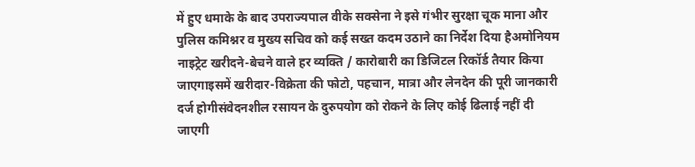में हुए धमाके के बाद उपराज्यपाल वीके सक्सेना ने इसे गंभीर सुरक्षा चूक माना और पुलिस कमिश्नर व मुख्य सचिव को कई सख्त कदम उठाने का निर्देश दिया हैअमोनियम नाइट्रेट खरीदने-बेचने वाले हर व्यक्ति / कारोबारी का डिजिटल रिकॉर्ड तैयार किया जाएगाइसमें खरीदार-विक्रेता की फोटो, पहचान, मात्रा और लेनदेन की पूरी जानकारी दर्ज होगीसंवेदनशील रसायन के दुरुपयोग को रोकने के लिए कोई ढिलाई नहीं दी जाएगी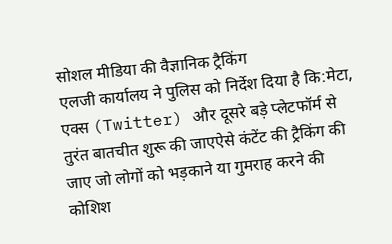सोशल मीडिया की वैज्ञानिक ट्रैकिंग
एलजी कार्यालय ने पुलिस को निर्देश दिया है कि:मेटा, एक्स (Twitter) और दूसरे बड़े प्लेटफॉर्म से तुरंत बातचीत शुरू की जाएऐसे कंटेंट की ट्रैकिंग की जाए जो लोगों को भड़काने या गुमराह करने की कोशिश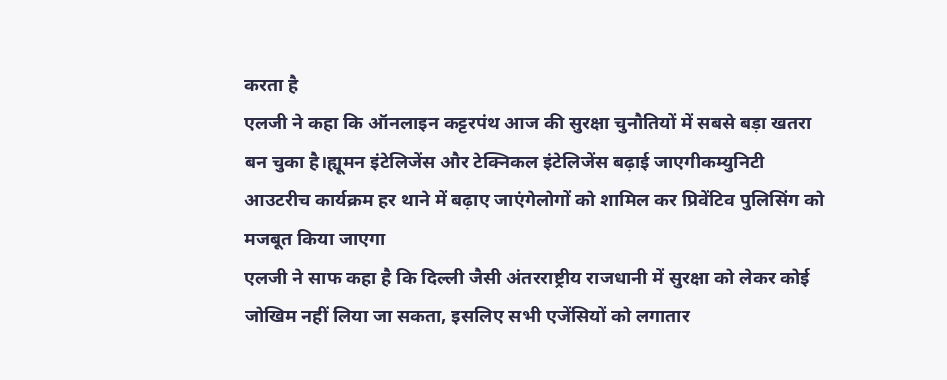करता है
एलजी ने कहा कि ऑनलाइन कट्टरपंथ आज की सुरक्षा चुनौतियों में सबसे बड़ा खतरा बन चुका है।ह्यूमन इंटेलिजेंस और टेक्निकल इंटेलिजेंस बढ़ाई जाएगीकम्युनिटी आउटरीच कार्यक्रम हर थाने में बढ़ाए जाएंगेलोगों को शामिल कर प्रिवेंटिव पुलिसिंग को मजबूत किया जाएगा
एलजी ने साफ कहा है कि दिल्ली जैसी अंतरराष्ट्रीय राजधानी में सुरक्षा को लेकर कोई जोखिम नहीं लिया जा सकता, इसलिए सभी एजेंसियों को लगातार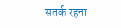सतर्क रहना